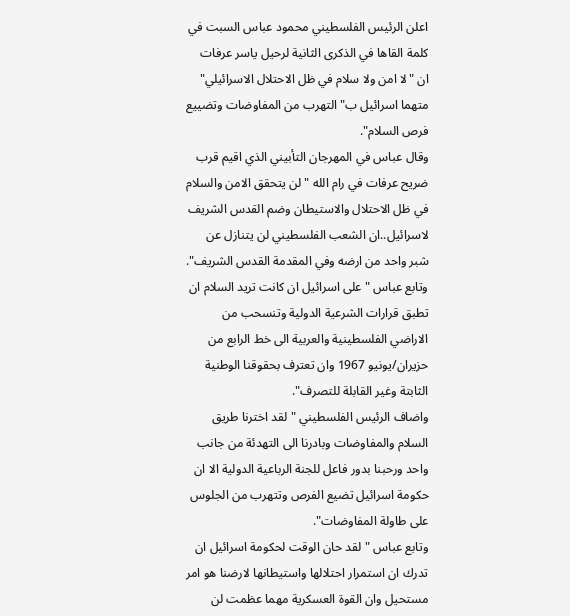اعلن الرئيس الفلسطيني محمود عباس السبت في كلمة القاها في الذكرى الثانية لرحيل ياسر عرفات ان "لا امن ولا سلام في ظل الاحتلال الاسرائيلي" متهما اسرائيل ب"التهرب من المفاوضات وتضييع فرص السلام".
وقال عباس في المهرجان التأبيني الذي اقيم قرب ضريح عرفات في رام الله "لن يتحقق الامن والسلام في ظل الاحتلال والاستيطان وضم القدس الشريف لاسرائيل..ان الشعب الفلسطيني لن يتنازل عن شبر واحد من ارضه وفي المقدمة القدس الشريف".
وتابع عباس "على اسرائيل ان كانت تريد السلام ان تطبق قرارات الشرعية الدولية وتنسحب من الاراضي الفلسطينية والعربية الى خط الرابع من حزيران/يونيو 1967 وان تعترف بحقوقنا الوطنية الثابتة وغير القابلة للتصرف".
واضاف الرئيس الفلسطيني "لقد اخترنا طريق السلام والمفاوضات وبادرنا الى التهدئة من جانب واحد ورحبنا بدور فاعل للجنة الرباعية الدولية الا ان حكومة اسرائيل تضيع الفرص وتتهرب من الجلوس على طاولة المفاوضات".
وتابع عباس "لقد حان الوقت لحكومة اسرائيل ان تدرك ان استمرار احتلالها واستيطانها لارضنا هو امر مستحيل وان القوة العسكرية مهما عظمت لن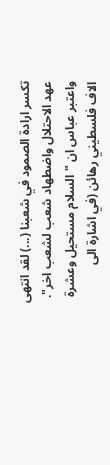تكسر ارادة الصمود في شعبنا (...) لقد انتهى عهد الاحتلال واضطهاد شعب لشعب اخر".
واعتبر عباس ان "السلام مستحيل وعشرة الاف فلسطيني رهائن (في اشارة الى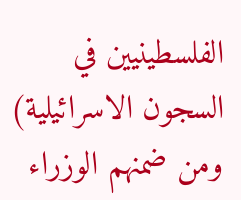الفلسطينيين في السجون الاسرائيلية) ومن ضمنهم الوزراء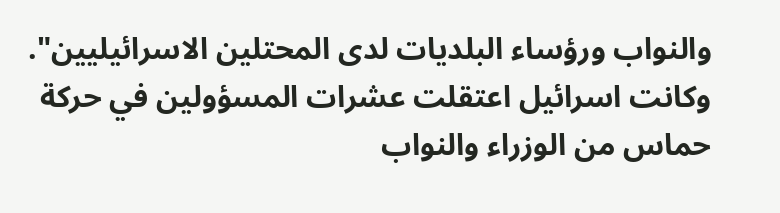والنواب ورؤساء البلديات لدى المحتلين الاسرائيليين".
وكانت اسرائيل اعتقلت عشرات المسؤولين في حركة حماس من الوزراء والنواب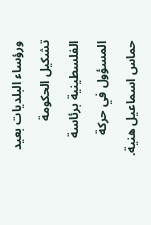ورؤساء البلديات بعيد تشكيل الحكومة الفلسطينية برئاسة المسؤول في حركة حماس اسماعيل هنية.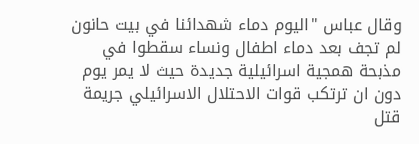وقال عباس "اليوم دماء شهدائنا في بيت حانون لم تجف بعد دماء اطفال ونساء سقطوا في مذبحة همجية اسرائيلية جديدة حيث لا يمر يوم دون ان ترتكب قوات الاحتلال الاسرائيلي جريمة قتل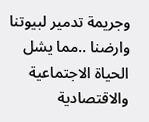وجريمة تدمير لبيوتنا وارضنا ..مما يشل الحياة الاجتماعية والاقتصادية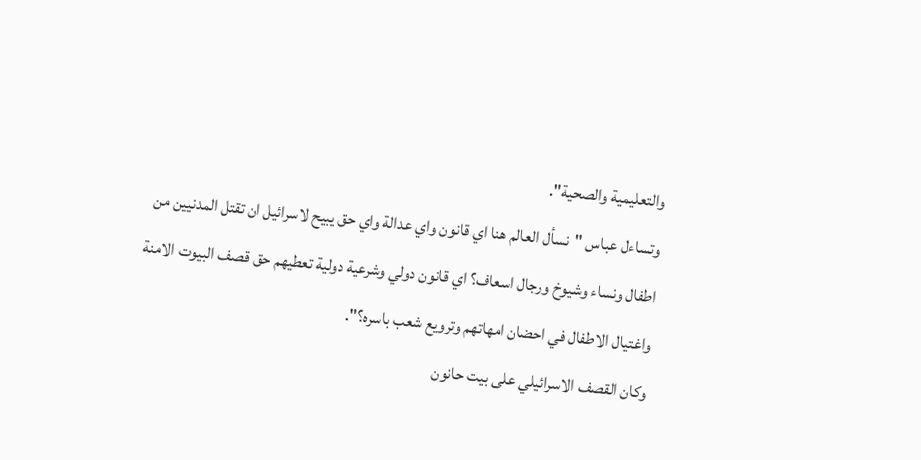والتعليمية والصحية".
وتساءل عباس "نسأل العالم هنا اي قانون واي عدالة واي حق يبيح لاسرائيل ان تقتل المدنيين من اطفال ونساء وشيوخ ورجال اسعاف؟ اي قانون دولي وشرعية دولية تعطيهم حق قصف البيوت الامنة واغتيال الاطفال في احضان امهاتهم وترويع شعب باسره؟".
وكان القصف الاسرائيلي على بيت حانون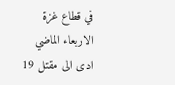في قطاع غزة الاربعاء الماضي ادى الى مقتل 19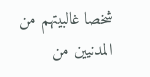شخصا غالبيتهم من المدنيين من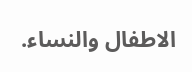الاطفال والنساء.